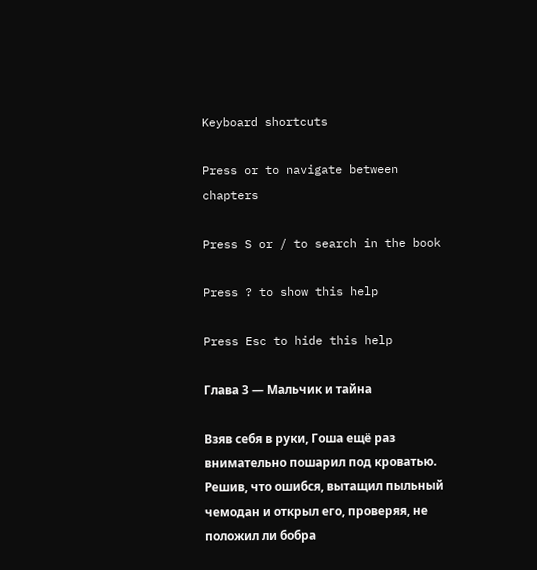Keyboard shortcuts

Press or to navigate between chapters

Press S or / to search in the book

Press ? to show this help

Press Esc to hide this help

Глава 3 — Мальчик и тайна

Взяв себя в руки, Гоша ещё раз внимательно пошарил под кроватью. Решив, что ошибся, вытащил пыльный чемодан и открыл его, проверяя, не положил ли бобра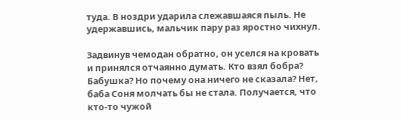туда. В ноздри ударила слежавшаяся пыль. Не удержавшись, мальчик пару раз яростно чихнул.

Задвинув чемодан обратно, он уселся на кровать и принялся отчаянно думать. Кто взял бобра? Бабушка? Но почему она ничего не сказала? Нет, баба Соня молчать бы не стала. Получается, что кто-то чужой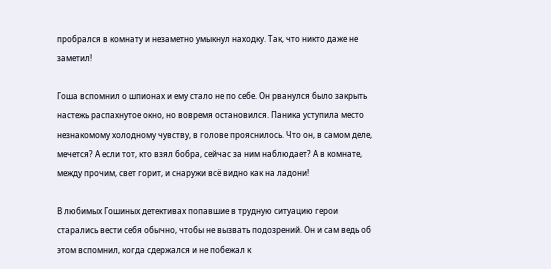пробрался в комнату и незаметно умыкнул находку. Так, что никто даже не заметил!

Гоша вспомнил о шпионах и ему стало не по себе. Он рванулся было закрыть настежь распахнутое окно, но вовремя остановился. Паника уступила место незнакомому холодному чувству, в голове прояснилось. Что он, в самом деле, мечется? А если тот, кто взял бобра, сейчас за ним наблюдает? А в комнате, между прочим, свет горит, и снаружи всё видно как на ладони!

В любимых Гошиных детективах попавшие в трудную ситуацию герои старались вести себя обычно, чтобы не вызвать подозрений. Он и сам ведь об этом вспомнил, когда сдержался и не побежал к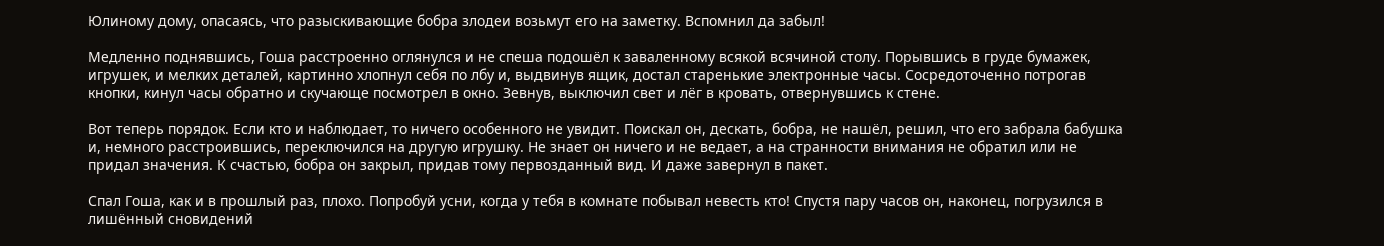Юлиному дому, опасаясь, что разыскивающие бобра злодеи возьмут его на заметку. Вспомнил да забыл!

Медленно поднявшись, Гоша расстроенно оглянулся и не спеша подошёл к заваленному всякой всячиной столу. Порывшись в груде бумажек, игрушек, и мелких деталей, картинно хлопнул себя по лбу и, выдвинув ящик, достал старенькие электронные часы. Сосредоточенно потрогав кнопки, кинул часы обратно и скучающе посмотрел в окно. Зевнув, выключил свет и лёг в кровать, отвернувшись к стене.

Вот теперь порядок. Если кто и наблюдает, то ничего особенного не увидит. Поискал он, дескать, бобра, не нашёл, решил, что его забрала бабушка и, немного расстроившись, переключился на другую игрушку. Не знает он ничего и не ведает, а на странности внимания не обратил или не придал значения. К счастью, бобра он закрыл, придав тому первозданный вид. И даже завернул в пакет.

Спал Гоша, как и в прошлый раз, плохо. Попробуй усни, когда у тебя в комнате побывал невесть кто! Спустя пару часов он, наконец, погрузился в лишённый сновидений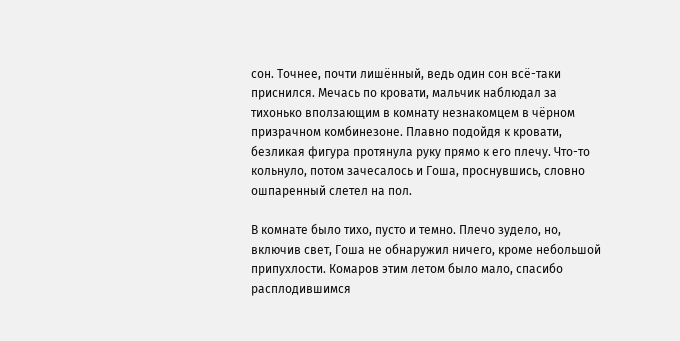сон. Точнее, почти лишённый, ведь один сон всё-таки приснился. Мечась по кровати, мальчик наблюдал за тихонько вползающим в комнату незнакомцем в чёрном призрачном комбинезоне. Плавно подойдя к кровати, безликая фигура протянула руку прямо к его плечу. Что-то кольнуло, потом зачесалось и Гоша, проснувшись, словно ошпаренный слетел на пол.

В комнате было тихо, пусто и темно. Плечо зудело, но, включив свет, Гоша не обнаружил ничего, кроме небольшой припухлости. Комаров этим летом было мало, спасибо расплодившимся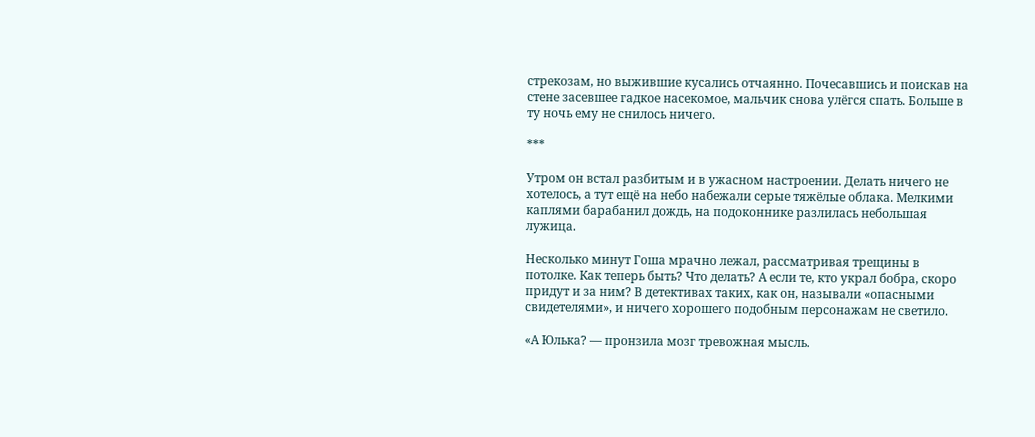стрекозам, но выжившие кусались отчаянно. Почесавшись и поискав на стене засевшее гадкое насекомое, мальчик снова улёгся спать. Больше в ту ночь ему не снилось ничего.

***

Утром он встал разбитым и в ужасном настроении. Делать ничего не хотелось, а тут ещё на небо набежали серые тяжёлые облака. Мелкими каплями барабанил дождь, на подоконнике разлилась небольшая лужица.

Несколько минут Гоша мрачно лежал, рассматривая трещины в потолке. Как теперь быть? Что делать? А если те, кто украл бобра, скоро придут и за ним? В детективах таких, как он, называли «опасными свидетелями», и ничего хорошего подобным персонажам не светило.

«А Юлька? — пронзила мозг тревожная мысль.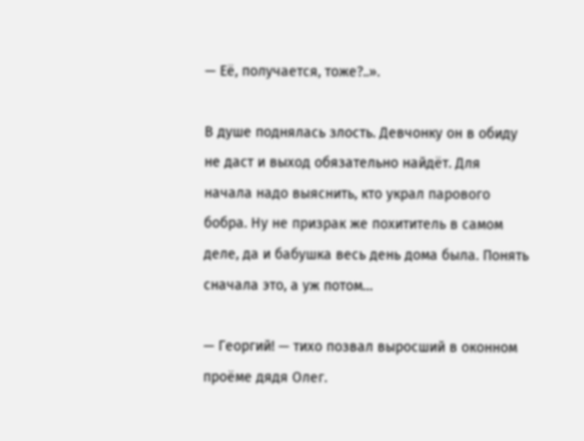— Её, получается, тоже?..».

В душе поднялась злость. Девчонку он в обиду не даст и выход обязательно найдёт. Для начала надо выяснить, кто украл парового бобра. Ну не призрак же похититель в самом деле, да и бабушка весь день дома была. Понять сначала это, а уж потом…

— Георгий! — тихо позвал выросший в оконном проёме дядя Олег.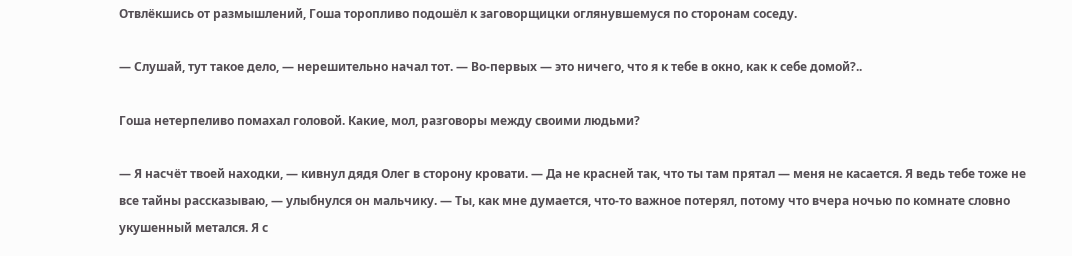Отвлёкшись от размышлений, Гоша торопливо подошёл к заговорщицки оглянувшемуся по сторонам соседу.

— Слушай, тут такое дело, — нерешительно начал тот. — Во-первых — это ничего, что я к тебе в окно, как к себе домой?..

Гоша нетерпеливо помахал головой. Какие, мол, разговоры между своими людьми?

— Я насчёт твоей находки, — кивнул дядя Олег в сторону кровати. — Да не красней так, что ты там прятал — меня не касается. Я ведь тебе тоже не все тайны рассказываю, — улыбнулся он мальчику. — Ты, как мне думается, что-то важное потерял, потому что вчера ночью по комнате словно укушенный метался. Я с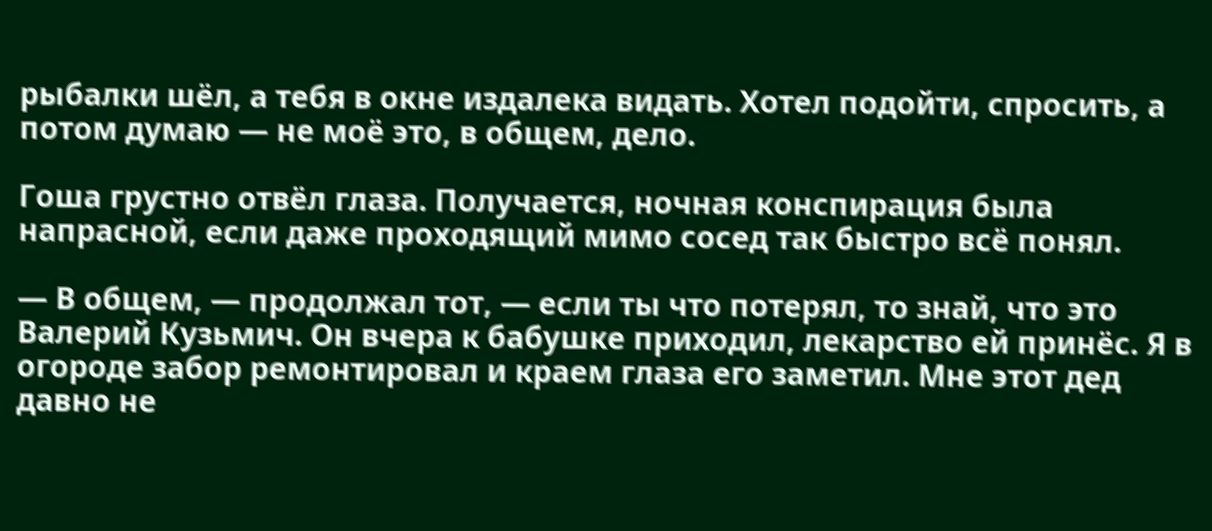рыбалки шёл, а тебя в окне издалека видать. Хотел подойти, спросить, а потом думаю — не моё это, в общем, дело.

Гоша грустно отвёл глаза. Получается, ночная конспирация была напрасной, если даже проходящий мимо сосед так быстро всё понял.

— В общем, — продолжал тот, — если ты что потерял, то знай, что это Валерий Кузьмич. Он вчера к бабушке приходил, лекарство ей принёс. Я в огороде забор ремонтировал и краем глаза его заметил. Мне этот дед давно не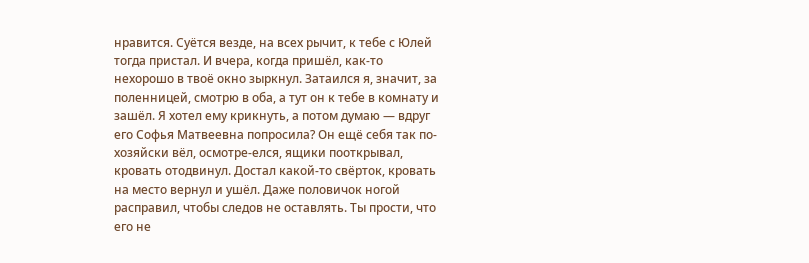нравится. Суётся везде, на всех рычит, к тебе с Юлей тогда пристал. И вчера, когда пришёл, как-то нехорошо в твоё окно зыркнул. Затаился я, значит, за поленницей, смотрю в оба, а тут он к тебе в комнату и зашёл. Я хотел ему крикнуть, а потом думаю — вдруг его Софья Матвеевна попросила? Он ещё себя так по-хозяйски вёл, осмотре-елся, ящики пооткрывал, кровать отодвинул. Достал какой-то свёрток, кровать на место вернул и ушёл. Даже половичок ногой расправил, чтобы следов не оставлять. Ты прости, что его не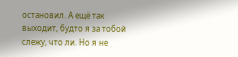остановил. А ещё так выходит, будто я за тобой слежу, что ли. Но я не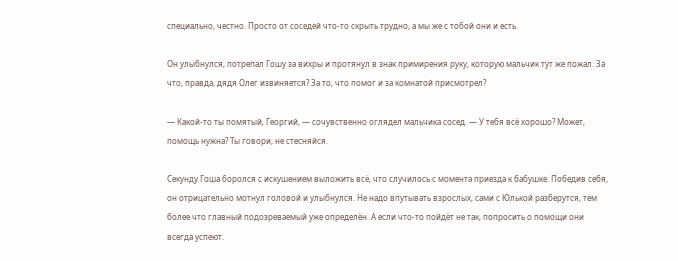специально, честно. Просто от соседей что-то скрыть трудно, а мы же с тобой они и есть.

Он улыбнулся, потрепал Гошу за вихры и протянул в знак примирения руку, которую мальчик тут же пожал. За что, правда, дядя Олег извиняется? За то, что помог и за комнатой присмотрел?

— Какой-то ты помятый, Георгий, — сочувственно оглядел мальчика сосед. — У тебя всё хорошо? Может, помощь нужна? Ты говори, не стесняйся.

Секунду Гоша боролся с искушением выложить всё, что случилось с момента приезда к бабушке. Победив себя, он отрицательно мотнул головой и улыбнулся. Не надо впутывать взрослых, сами с Юлькой разберутся, тем более что главный подозреваемый уже определён. А если что-то пойдёт не так, попросить о помощи они всегда успеют.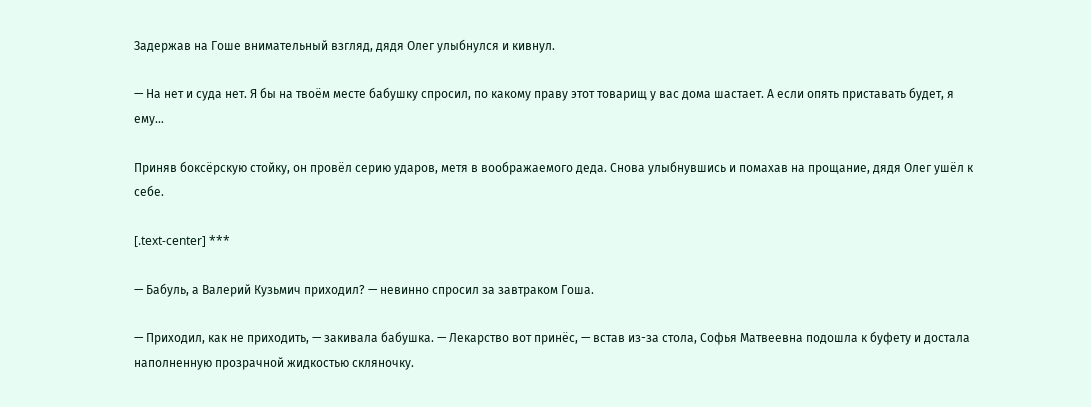Задержав на Гоше внимательный взгляд, дядя Олег улыбнулся и кивнул.

— На нет и суда нет. Я бы на твоём месте бабушку спросил, по какому праву этот товарищ у вас дома шастает. А если опять приставать будет, я ему…

Приняв боксёрскую стойку, он провёл серию ударов, метя в воображаемого деда. Снова улыбнувшись и помахав на прощание, дядя Олег ушёл к себе.

[.text-center] ***

— Бабуль, а Валерий Кузьмич приходил? — невинно спросил за завтраком Гоша.

— Приходил, как не приходить, — закивала бабушка. — Лекарство вот принёс, — встав из-за стола, Софья Матвеевна подошла к буфету и достала наполненную прозрачной жидкостью скляночку.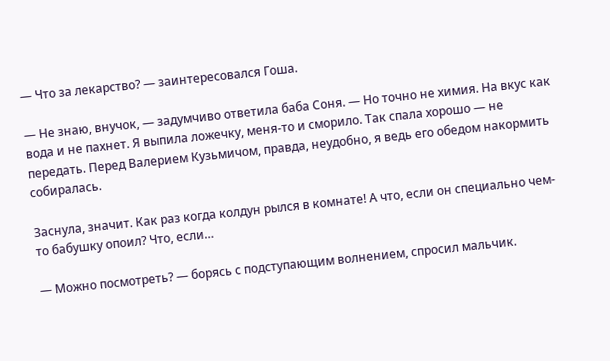— Что за лекарство? — заинтересовался Гоша.

— Не знаю, внучок, — задумчиво ответила баба Соня. — Но точно не химия. На вкус как вода и не пахнет. Я выпила ложечку, меня-то и сморило. Так спала хорошо — не передать. Перед Валерием Кузьмичом, правда, неудобно, я ведь его обедом накормить собиралась.

Заснула, значит. Как раз когда колдун рылся в комнате! А что, если он специально чем-то бабушку опоил? Что, если…

— Можно посмотреть? — борясь с подступающим волнением, спросил мальчик.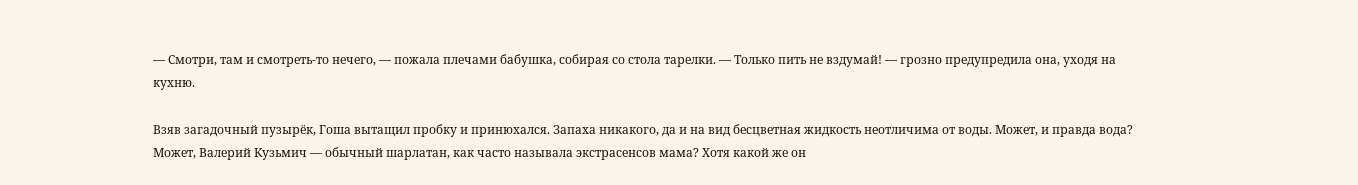— Смотри, там и смотреть-то нечего, — пожала плечами бабушка, собирая со стола тарелки. — Только пить не вздумай! — грозно предупредила она, уходя на кухню.

Взяв загадочный пузырёк, Гоша вытащил пробку и принюхался. Запаха никакого, да и на вид бесцветная жидкость неотличима от воды. Может, и правда вода? Может, Валерий Кузьмич — обычный шарлатан, как часто называла экстрасенсов мама? Хотя какой же он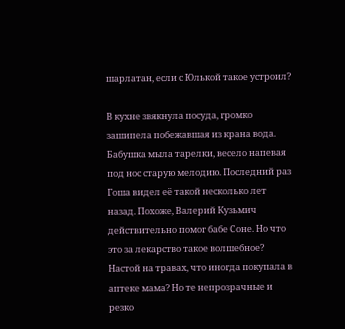шарлатан, если с Юлькой такое устроил?

В кухне звякнула посуда, громко зашипела побежавшая из крана вода. Бабушка мыла тарелки, весело напевая под нос старую мелодию. Последний раз Гоша видел её такой несколько лет назад. Похоже, Валерий Кузьмич действительно помог бабе Соне. Но что это за лекарство такое волшебное? Настой на травах, что иногда покупала в аптеке мама? Но те непрозрачные и резко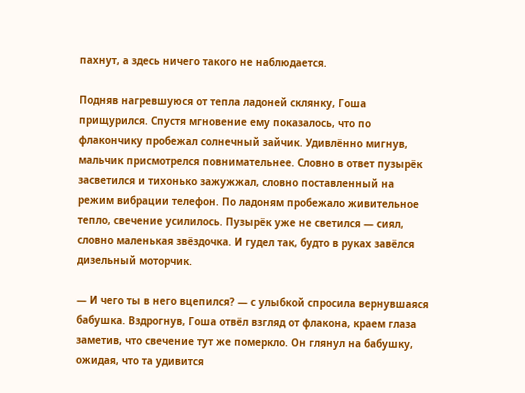пахнут, а здесь ничего такого не наблюдается.

Подняв нагревшуюся от тепла ладоней склянку, Гоша прищурился. Спустя мгновение ему показалось, что по флакончику пробежал солнечный зайчик. Удивлённо мигнув, мальчик присмотрелся повнимательнее. Словно в ответ пузырёк засветился и тихонько зажужжал, словно поставленный на режим вибрации телефон. По ладоням пробежало живительное тепло, свечение усилилось. Пузырёк уже не светился — сиял, словно маленькая звёздочка. И гудел так, будто в руках завёлся дизельный моторчик.

— И чего ты в него вцепился? — с улыбкой спросила вернувшаяся бабушка. Вздрогнув, Гоша отвёл взгляд от флакона, краем глаза заметив, что свечение тут же померкло. Он глянул на бабушку, ожидая, что та удивится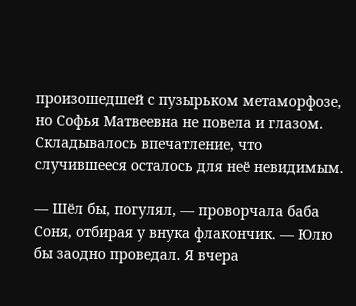произошедшей с пузырьком метаморфозе, но Софья Матвеевна не повела и глазом. Складывалось впечатление, что случившееся осталось для неё невидимым.

— Шёл бы, погулял, — проворчала баба Соня, отбирая у внука флакончик. — Юлю бы заодно проведал. Я вчера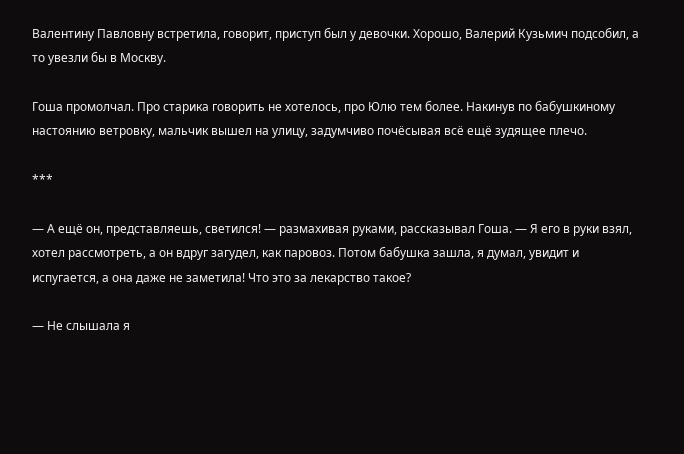Валентину Павловну встретила, говорит, приступ был у девочки. Хорошо, Валерий Кузьмич подсобил, а то увезли бы в Москву.

Гоша промолчал. Про старика говорить не хотелось, про Юлю тем более. Накинув по бабушкиному настоянию ветровку, мальчик вышел на улицу, задумчиво почёсывая всё ещё зудящее плечо.

***

— А ещё он, представляешь, светился! — размахивая руками, рассказывал Гоша. — Я его в руки взял, хотел рассмотреть, а он вдруг загудел, как паровоз. Потом бабушка зашла, я думал, увидит и испугается, а она даже не заметила! Что это за лекарство такое?

— Не слышала я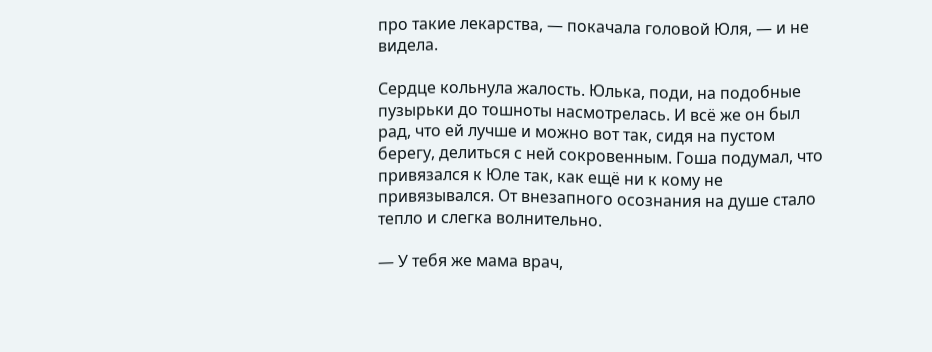про такие лекарства, — покачала головой Юля, — и не видела.

Сердце кольнула жалость. Юлька, поди, на подобные пузырьки до тошноты насмотрелась. И всё же он был рад, что ей лучше и можно вот так, сидя на пустом берегу, делиться с ней сокровенным. Гоша подумал, что привязался к Юле так, как ещё ни к кому не привязывался. От внезапного осознания на душе стало тепло и слегка волнительно.

— У тебя же мама врач,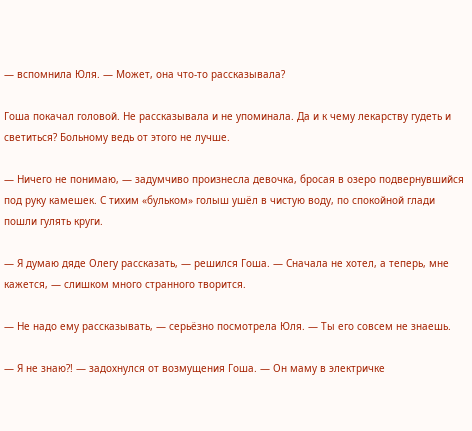— вспомнила Юля. — Может, она что-то рассказывала?

Гоша покачал головой. Не рассказывала и не упоминала. Да и к чему лекарству гудеть и светиться? Больному ведь от этого не лучше.

— Ничего не понимаю, — задумчиво произнесла девочка, бросая в озеро подвернувшийся под руку камешек. С тихим «бульком» голыш ушёл в чистую воду, по спокойной глади пошли гулять круги.

— Я думаю дяде Олегу рассказать, — решился Гоша. — Сначала не хотел, а теперь, мне кажется, — слишком много странного творится.

— Не надо ему рассказывать, — серьёзно посмотрела Юля. — Ты его совсем не знаешь.

— Я не знаю?! — задохнулся от возмущения Гоша. — Он маму в электричке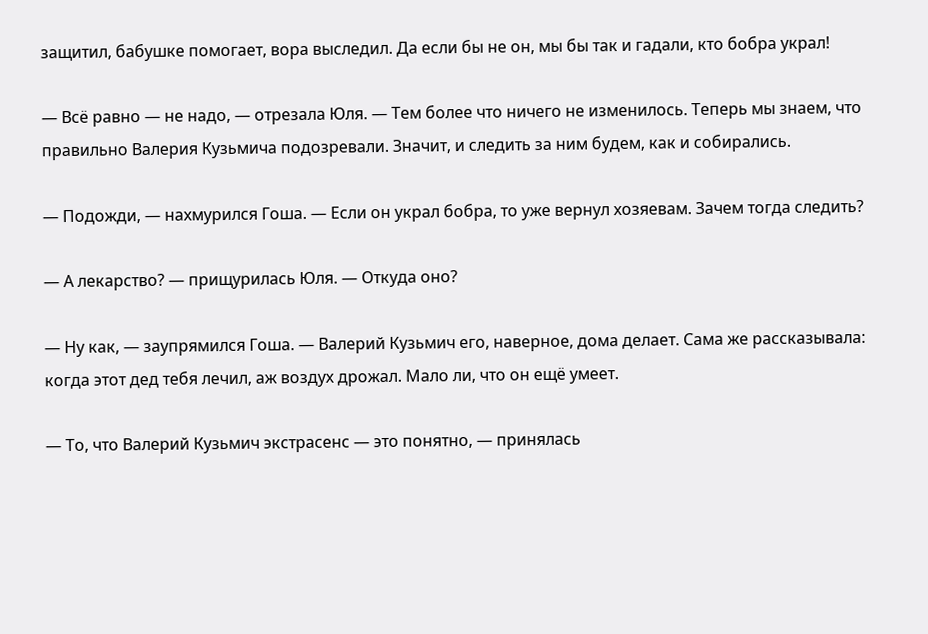защитил, бабушке помогает, вора выследил. Да если бы не он, мы бы так и гадали, кто бобра украл!

— Всё равно — не надо, — отрезала Юля. — Тем более что ничего не изменилось. Теперь мы знаем, что правильно Валерия Кузьмича подозревали. Значит, и следить за ним будем, как и собирались.

— Подожди, — нахмурился Гоша. — Если он украл бобра, то уже вернул хозяевам. Зачем тогда следить?

— А лекарство? — прищурилась Юля. — Откуда оно?

— Ну как, — заупрямился Гоша. — Валерий Кузьмич его, наверное, дома делает. Сама же рассказывала: когда этот дед тебя лечил, аж воздух дрожал. Мало ли, что он ещё умеет.

— То, что Валерий Кузьмич экстрасенс — это понятно, — принялась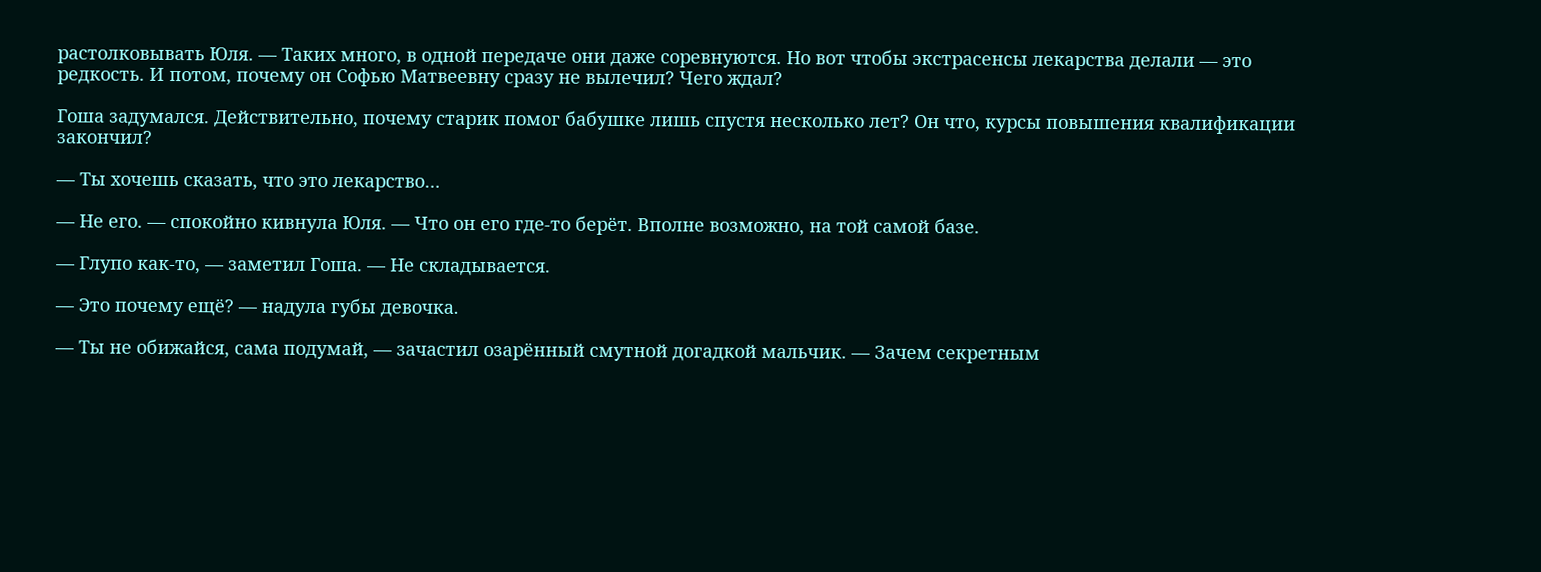растолковывать Юля. — Таких много, в одной передаче они даже соревнуются. Но вот чтобы экстрасенсы лекарства делали — это редкость. И потом, почему он Софью Матвеевну сразу не вылечил? Чего ждал?

Гоша задумался. Действительно, почему старик помог бабушке лишь спустя несколько лет? Он что, курсы повышения квалификации закончил?

— Ты хочешь сказать, что это лекарство…

— Не его. — спокойно кивнула Юля. — Что он его где-то берёт. Вполне возможно, на той самой базе.

— Глупо как-то, — заметил Гоша. — Не складывается.

— Это почему ещё? — надула губы девочка.

— Ты не обижайся, сама подумай, — зачастил озарённый смутной догадкой мальчик. — Зачем секретным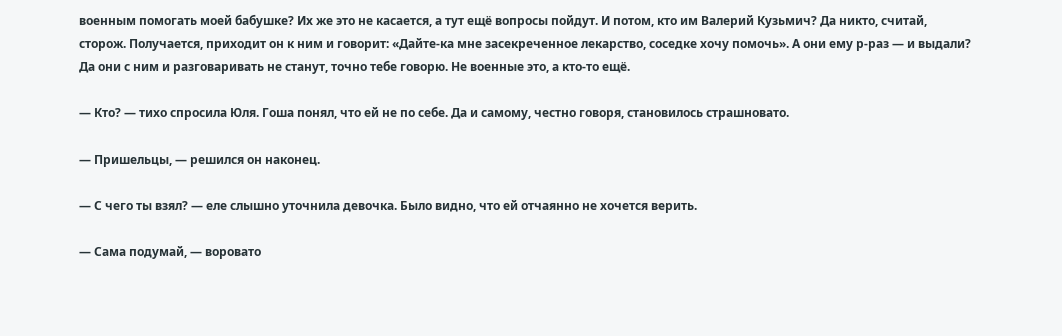военным помогать моей бабушке? Их же это не касается, а тут ещё вопросы пойдут. И потом, кто им Валерий Кузьмич? Да никто, считай, сторож. Получается, приходит он к ним и говорит: «Дайте-ка мне засекреченное лекарство, соседке хочу помочь». А они ему р-раз — и выдали? Да они с ним и разговаривать не станут, точно тебе говорю. Не военные это, а кто-то ещё.

— Кто? — тихо спросила Юля. Гоша понял, что ей не по себе. Да и самому, честно говоря, становилось страшновато.

— Пришельцы, — решился он наконец.

— С чего ты взял? — еле слышно уточнила девочка. Было видно, что ей отчаянно не хочется верить.

— Сама подумай, — воровато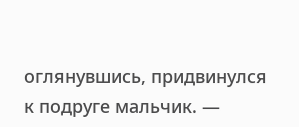оглянувшись, придвинулся к подруге мальчик. —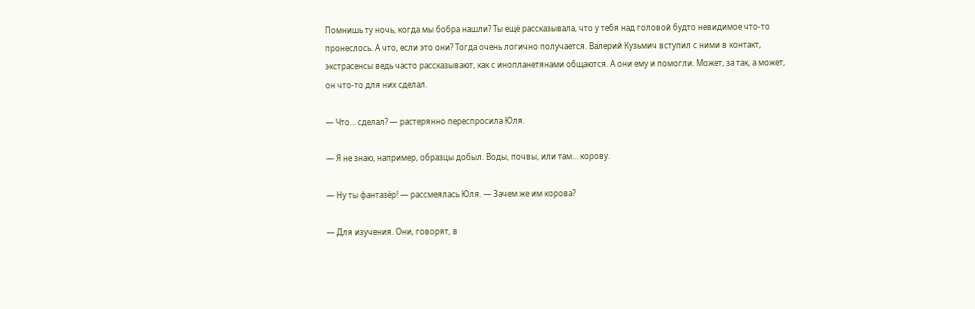Помнишь ту ночь, когда мы бобра нашли? Ты ещё рассказывала, что у тебя над головой будто невидимое что-то пронеслось. А что, если это они? Тогда очень логично получается. Валерий Кузьмич вступил с ними в контакт, экстрасенсы ведь часто рассказывают, как с инопланетянами общаются. А они ему и помогли. Может, за так, а может, он что-то для них сделал.

— Что… сделал? — растерянно переспросила Юля.

— Я не знаю, например, образцы добыл. Воды, почвы, или там… корову.

— Ну ты фантазёр! — рассмеялась Юля. — Зачем же им корова?

— Для изучения. Они, говорят, в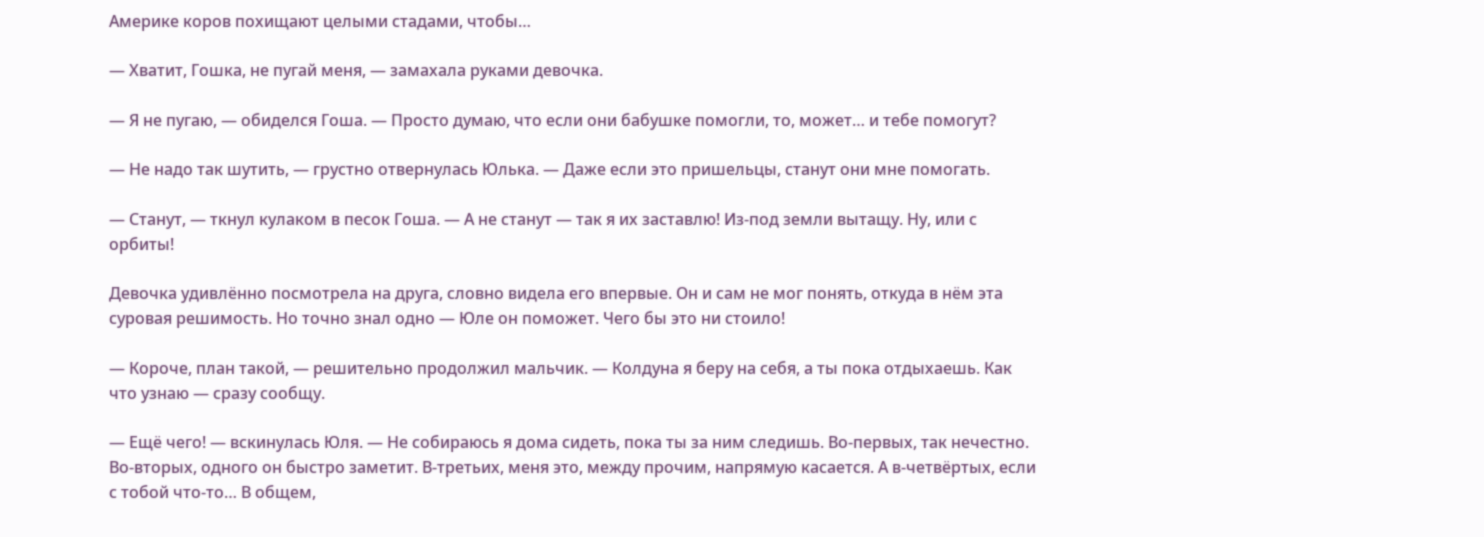Америке коров похищают целыми стадами, чтобы…

— Хватит, Гошка, не пугай меня, — замахала руками девочка.

— Я не пугаю, — обиделся Гоша. — Просто думаю, что если они бабушке помогли, то, может… и тебе помогут?

— Не надо так шутить, — грустно отвернулась Юлька. — Даже если это пришельцы, станут они мне помогать.

— Станут, — ткнул кулаком в песок Гоша. — А не станут — так я их заставлю! Из-под земли вытащу. Ну, или с орбиты!

Девочка удивлённо посмотрела на друга, словно видела его впервые. Он и сам не мог понять, откуда в нём эта суровая решимость. Но точно знал одно — Юле он поможет. Чего бы это ни стоило!

— Короче, план такой, — решительно продолжил мальчик. — Колдуна я беру на себя, а ты пока отдыхаешь. Как что узнаю — сразу сообщу.

— Ещё чего! — вскинулась Юля. — Не собираюсь я дома сидеть, пока ты за ним следишь. Во-первых, так нечестно. Во-вторых, одного он быстро заметит. В-третьих, меня это, между прочим, напрямую касается. А в-четвёртых, если с тобой что-то… В общем,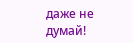даже не думай!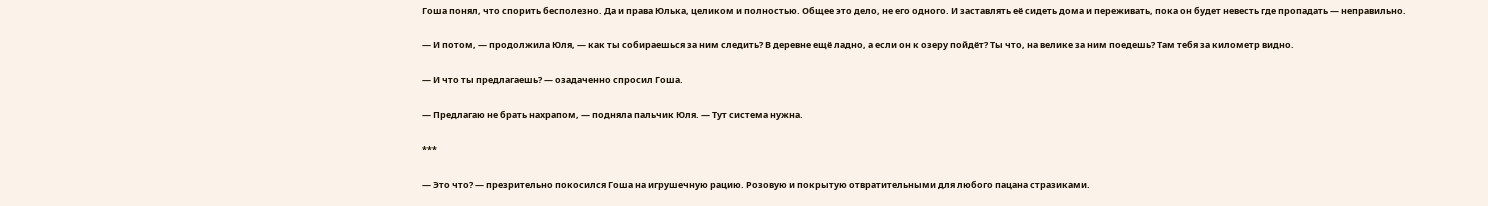Гоша понял, что спорить бесполезно. Да и права Юлька, целиком и полностью. Общее это дело, не его одного. И заставлять её сидеть дома и переживать, пока он будет невесть где пропадать — неправильно.

— И потом, — продолжила Юля, — как ты собираешься за ним следить? В деревне ещё ладно, а если он к озеру пойдёт? Ты что, на велике за ним поедешь? Там тебя за километр видно.

— И что ты предлагаешь? — озадаченно спросил Гоша.

— Предлагаю не брать нахрапом, — подняла пальчик Юля. — Тут система нужна.

***

— Это что? — презрительно покосился Гоша на игрушечную рацию. Розовую и покрытую отвратительными для любого пацана стразиками.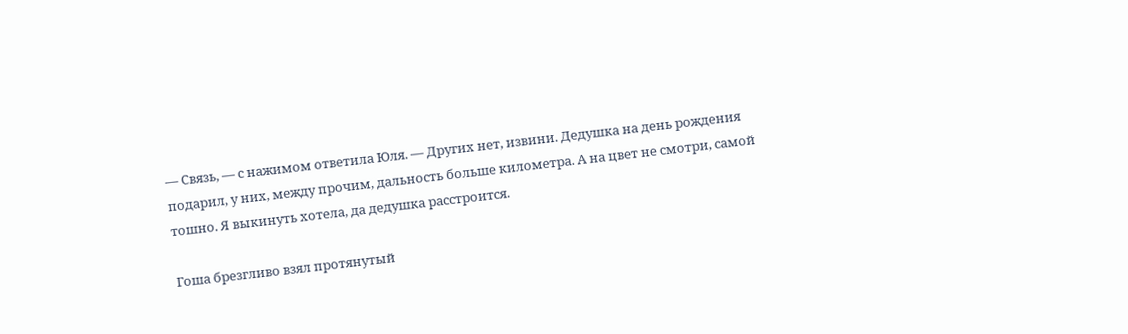— Связь, — с нажимом ответила Юля. — Других нет, извини. Дедушка на день рождения подарил, у них, между прочим, дальность больше километра. А на цвет не смотри, самой тошно. Я выкинуть хотела, да дедушка расстроится.

Гоша брезгливо взял протянутый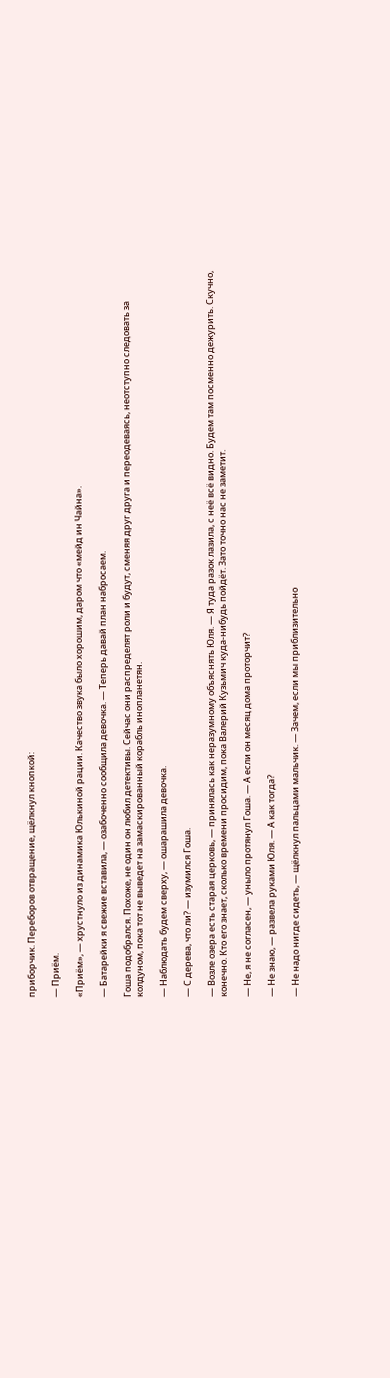приборчик. Переборов отвращение, щёлкнул кнопкой:

— Приём.

«Приём», — хрустнуло из динамика Юлькиной рации. Качество звука было хорошим, даром что «мейд ин Чайна».

— Батарейки я свежие вставила, — озабоченно сообщила девочка. — Теперь давай план набросаем.

Гоша подобрался. Похоже, не один он любил детективы. Сейчас они распределят роли и будут, сменяя друг друга и переодеваясь, неотступно следовать за колдуном, пока тот не выведет на замаскированный корабль инопланетян.

— Наблюдать будем сверху, — ошарашила девочка.

— С дерева, что ли? — изумился Гоша.

— Возле озера есть старая церковь, — принялась как неразумному объяснять Юля. — Я туда разок лазила, с неё всё видно. Будем там посменно дежурить. Скучно, конечно. Кто его знает, сколько времени просидим, пока Валерий Кузьмич куда-нибудь пойдёт. Зато точно нас не заметит.

— Не, я не согласен, — уныло протянул Гоша. — А если он месяц дома проторчит?

— Не знаю, — развела руками Юля. — А как тогда?

— Не надо нигде сидеть, — щёлкнул пальцами мальчик. — Зачем, если мы приблизительно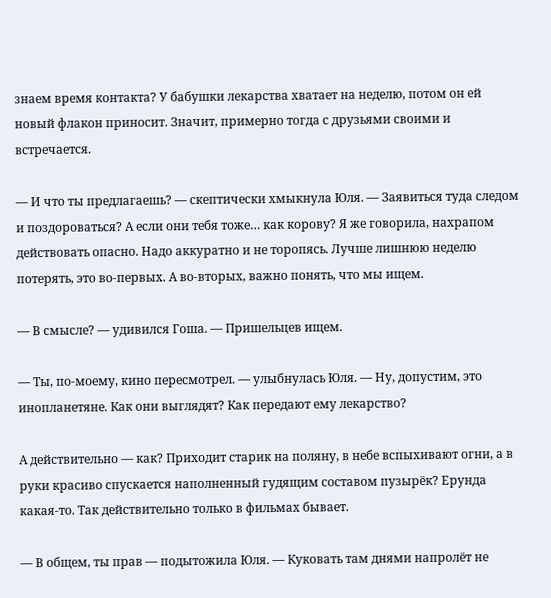знаем время контакта? У бабушки лекарства хватает на неделю, потом он ей новый флакон приносит. Значит, примерно тогда с друзьями своими и встречается.

— И что ты предлагаешь? — скептически хмыкнула Юля. — Заявиться туда следом и поздороваться? А если они тебя тоже… как корову? Я же говорила, нахрапом действовать опасно. Надо аккуратно и не торопясь. Лучше лишнюю неделю потерять, это во-первых. А во-вторых, важно понять, что мы ищем.

— В смысле? — удивился Гоша. — Пришельцев ищем.

— Ты, по-моему, кино пересмотрел. — улыбнулась Юля. — Ну, допустим, это инопланетяне. Как они выглядят? Как передают ему лекарство?

А действительно — как? Приходит старик на поляну, в небе вспыхивают огни, а в руки красиво спускается наполненный гудящим составом пузырёк? Ерунда какая-то. Так действительно только в фильмах бывает.

— В общем, ты прав — подытожила Юля. — Куковать там днями напролёт не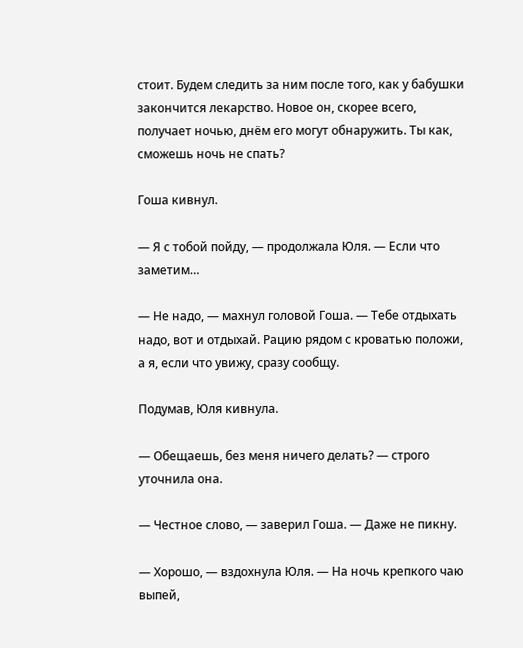стоит. Будем следить за ним после того, как у бабушки закончится лекарство. Новое он, скорее всего, получает ночью, днём его могут обнаружить. Ты как, сможешь ночь не спать?

Гоша кивнул.

— Я с тобой пойду, — продолжала Юля. — Если что заметим…

— Не надо, — махнул головой Гоша. — Тебе отдыхать надо, вот и отдыхай. Рацию рядом с кроватью положи, а я, если что увижу, сразу сообщу.

Подумав, Юля кивнула.

— Обещаешь, без меня ничего делать? — строго уточнила она.

— Честное слово, — заверил Гоша. — Даже не пикну.

— Хорошо, — вздохнула Юля. — На ночь крепкого чаю выпей,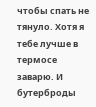чтобы спать не тянуло. Хотя я тебе лучше в термосе заварю. И бутерброды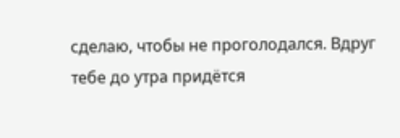сделаю, чтобы не проголодался. Вдруг тебе до утра придётся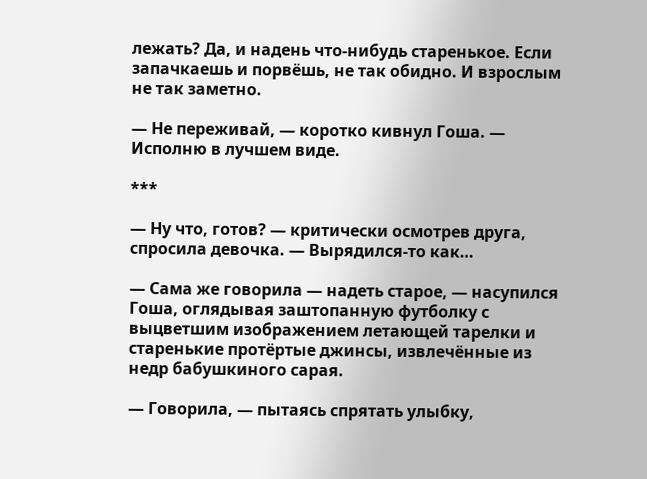лежать? Да, и надень что-нибудь старенькое. Если запачкаешь и порвёшь, не так обидно. И взрослым не так заметно.

— Не переживай, — коротко кивнул Гоша. — Исполню в лучшем виде.

***

— Ну что, готов? — критически осмотрев друга, спросила девочка. — Вырядился-то как…

— Сама же говорила — надеть старое, — насупился Гоша, оглядывая заштопанную футболку с выцветшим изображением летающей тарелки и старенькие протёртые джинсы, извлечённые из недр бабушкиного сарая.

— Говорила, — пытаясь спрятать улыбку,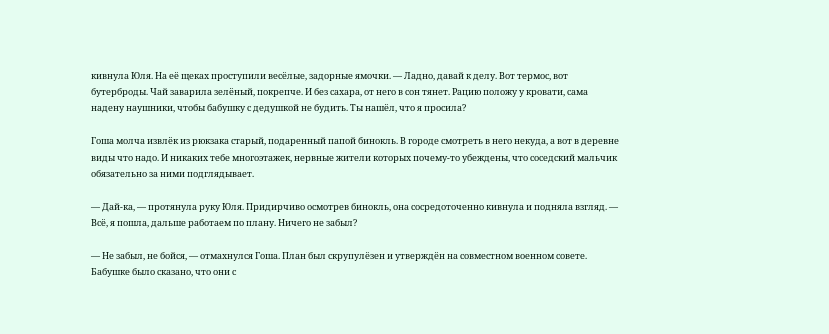кивнула Юля. На её щеках проступили весёлые, задорные ямочки. — Ладно, давай к делу. Вот термос, вот бутерброды. Чай заварила зелёный, покрепче. И без сахара, от него в сон тянет. Рацию положу у кровати, сама надену наушники, чтобы бабушку с дедушкой не будить. Ты нашёл, что я просила?

Гоша молча извлёк из рюкзака старый, подаренный папой бинокль. В городе смотреть в него некуда, а вот в деревне виды что надо. И никаких тебе многоэтажек, нервные жители которых почему-то убеждены, что соседский мальчик обязательно за ними подглядывает.

— Дай-ка, — протянула руку Юля. Придирчиво осмотрев бинокль, она сосредоточенно кивнула и подняла взгляд. — Всё, я пошла, дальше работаем по плану. Ничего не забыл?

— Не забыл, не бойся, — отмахнулся Гоша. План был скрупулёзен и утверждён на совместном военном совете. Бабушке было сказано, что они с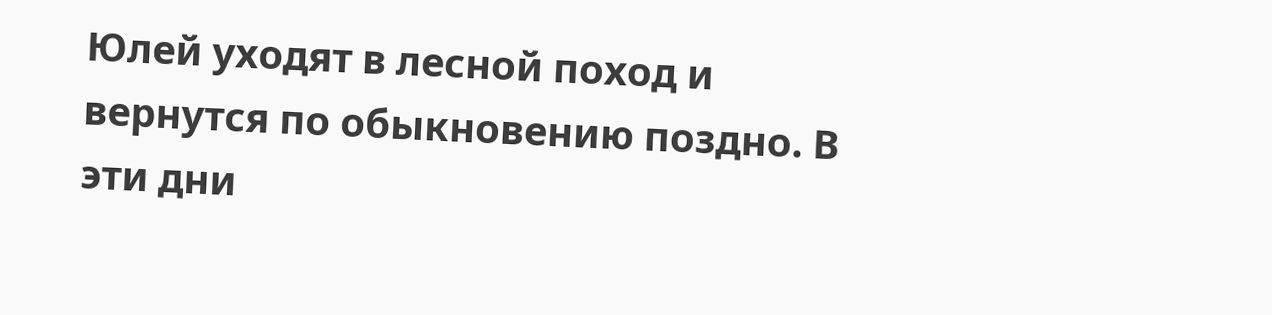Юлей уходят в лесной поход и вернутся по обыкновению поздно. В эти дни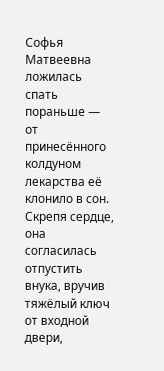Софья Матвеевна ложилась спать пораньше — от принесённого колдуном лекарства её клонило в сон. Скрепя сердце, она согласилась отпустить внука, вручив тяжёлый ключ от входной двери,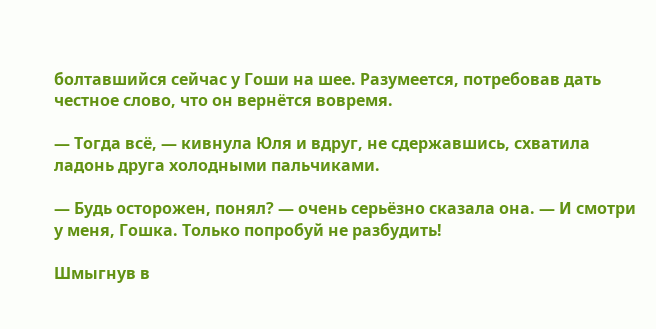болтавшийся сейчас у Гоши на шее. Разумеется, потребовав дать честное слово, что он вернётся вовремя.

— Тогда всё, — кивнула Юля и вдруг, не сдержавшись, схватила ладонь друга холодными пальчиками.

— Будь осторожен, понял? — очень серьёзно сказала она. — И смотри у меня, Гошка. Только попробуй не разбудить!

Шмыгнув в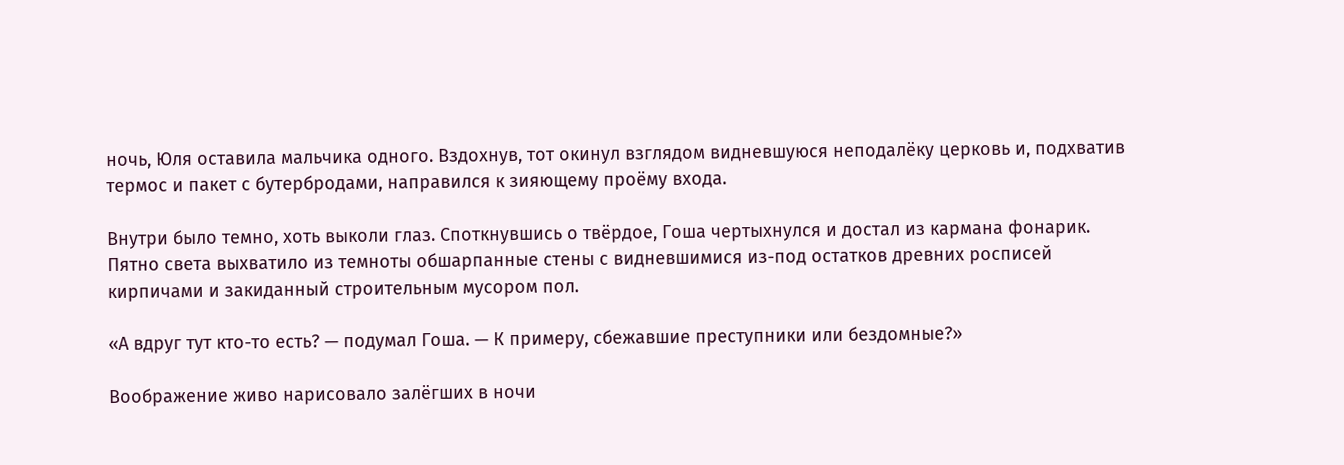ночь, Юля оставила мальчика одного. Вздохнув, тот окинул взглядом видневшуюся неподалёку церковь и, подхватив термос и пакет с бутербродами, направился к зияющему проёму входа.

Внутри было темно, хоть выколи глаз. Споткнувшись о твёрдое, Гоша чертыхнулся и достал из кармана фонарик. Пятно света выхватило из темноты обшарпанные стены с видневшимися из-под остатков древних росписей кирпичами и закиданный строительным мусором пол.

«А вдруг тут кто-то есть? — подумал Гоша. — К примеру, сбежавшие преступники или бездомные?»

Воображение живо нарисовало залёгших в ночи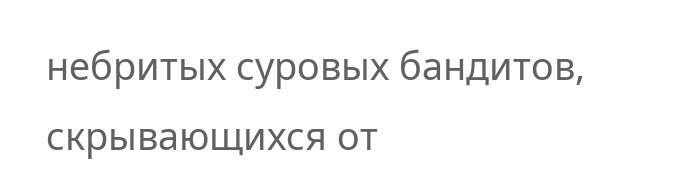небритых суровых бандитов, скрывающихся от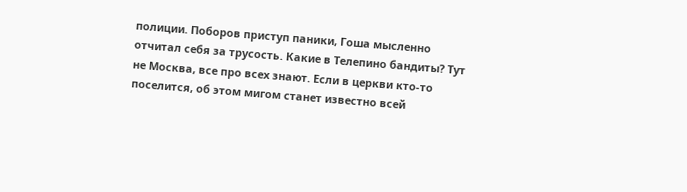полиции. Поборов приступ паники, Гоша мысленно отчитал себя за трусость. Какие в Телепино бандиты? Тут не Москва, все про всех знают. Если в церкви кто-то поселится, об этом мигом станет известно всей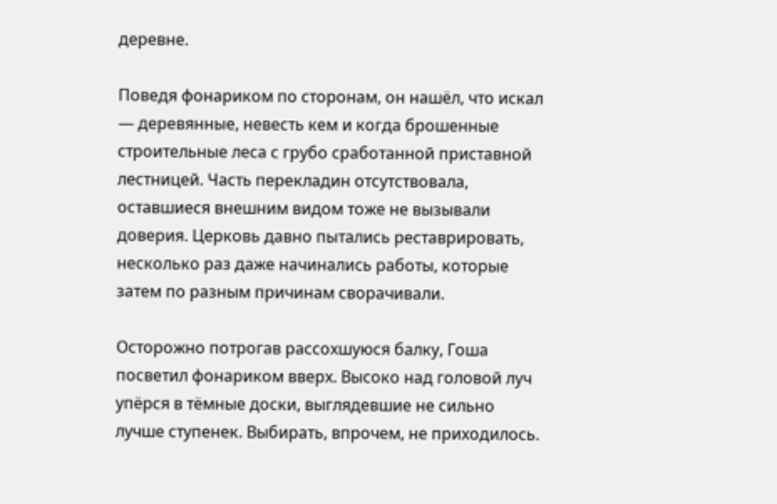деревне.

Поведя фонариком по сторонам, он нашёл, что искал — деревянные, невесть кем и когда брошенные строительные леса с грубо сработанной приставной лестницей. Часть перекладин отсутствовала, оставшиеся внешним видом тоже не вызывали доверия. Церковь давно пытались реставрировать, несколько раз даже начинались работы, которые затем по разным причинам сворачивали.

Осторожно потрогав рассохшуюся балку, Гоша посветил фонариком вверх. Высоко над головой луч упёрся в тёмные доски, выглядевшие не сильно лучше ступенек. Выбирать, впрочем, не приходилось.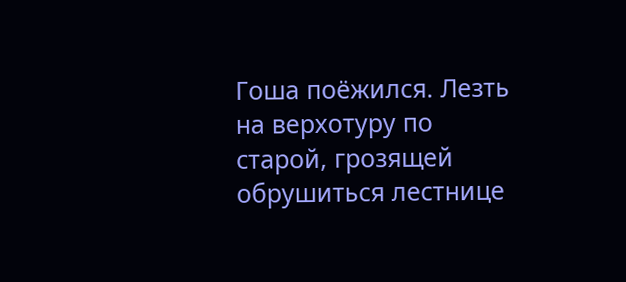Гоша поёжился. Лезть на верхотуру по старой, грозящей обрушиться лестнице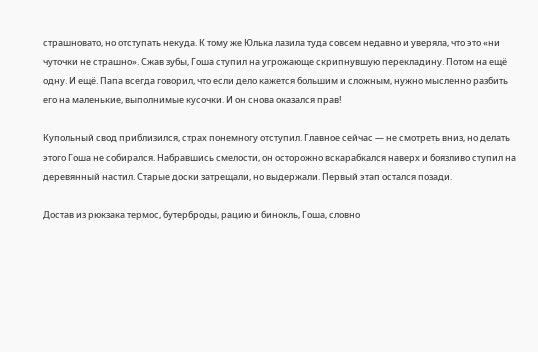страшновато, но отступать некуда. К тому же Юлька лазила туда совсем недавно и уверяла, что это «ни чуточки не страшно». Сжав зубы, Гоша ступил на угрожающе скрипнувшую перекладину. Потом на ещё одну. И ещё. Папа всегда говорил, что если дело кажется большим и сложным, нужно мысленно разбить его на маленькие, выполнимые кусочки. И он снова оказался прав!

Купольный свод приблизился, страх понемногу отступил. Главное сейчас — не смотреть вниз, но делать этого Гоша не собирался. Набравшись смелости, он осторожно вскарабкался наверх и боязливо ступил на деревянный настил. Старые доски затрещали, но выдержали. Первый этап остался позади.

Достав из рюкзака термос, бутерброды, рацию и бинокль, Гоша, словно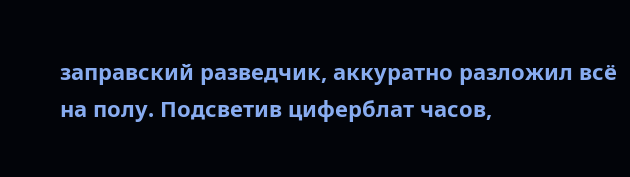заправский разведчик, аккуратно разложил всё на полу. Подсветив циферблат часов,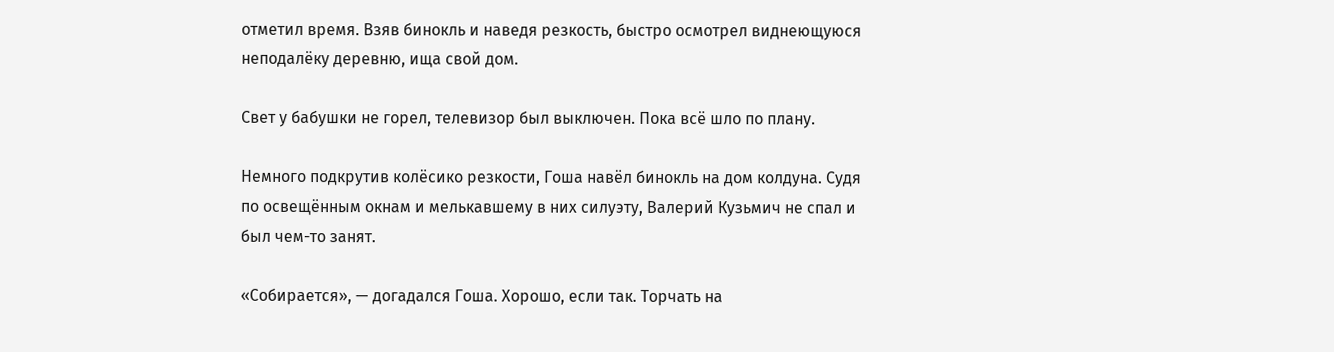отметил время. Взяв бинокль и наведя резкость, быстро осмотрел виднеющуюся неподалёку деревню, ища свой дом.

Свет у бабушки не горел, телевизор был выключен. Пока всё шло по плану.

Немного подкрутив колёсико резкости, Гоша навёл бинокль на дом колдуна. Судя по освещённым окнам и мелькавшему в них силуэту, Валерий Кузьмич не спал и был чем-то занят.

«Собирается», — догадался Гоша. Хорошо, если так. Торчать на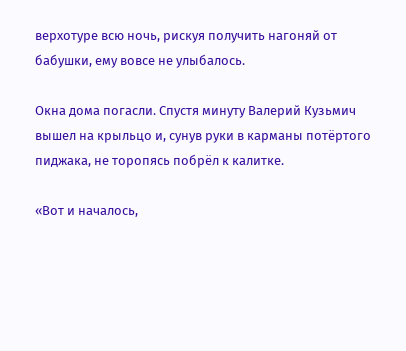верхотуре всю ночь, рискуя получить нагоняй от бабушки, ему вовсе не улыбалось.

Окна дома погасли. Спустя минуту Валерий Кузьмич вышел на крыльцо и, сунув руки в карманы потёртого пиджака, не торопясь побрёл к калитке.

«Вот и началось,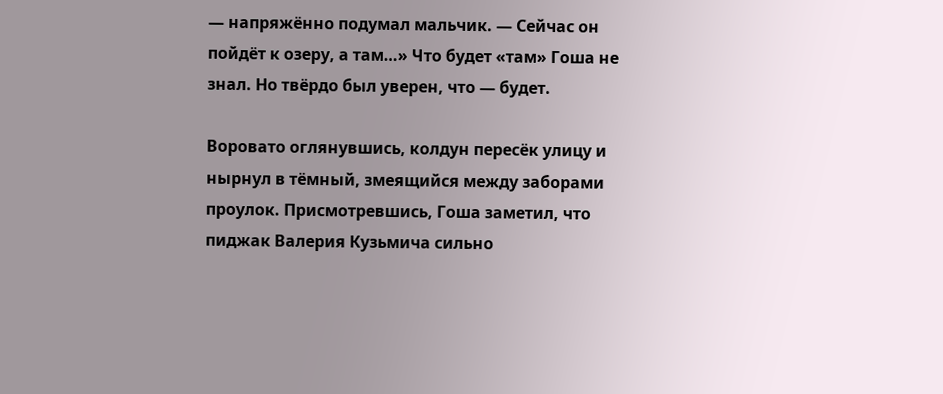— напряжённо подумал мальчик. — Сейчас он пойдёт к озеру, а там…» Что будет «там» Гоша не знал. Но твёрдо был уверен, что — будет.

Воровато оглянувшись, колдун пересёк улицу и нырнул в тёмный, змеящийся между заборами проулок. Присмотревшись, Гоша заметил, что пиджак Валерия Кузьмича сильно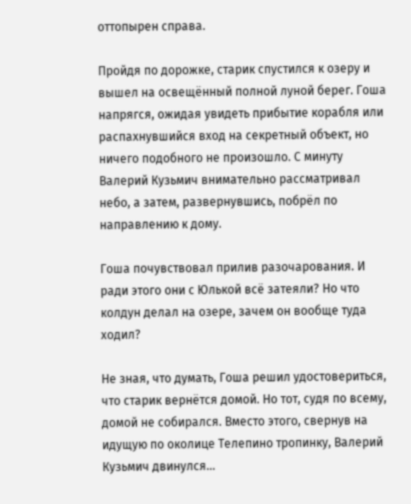оттопырен справа.

Пройдя по дорожке, старик спустился к озеру и вышел на освещённый полной луной берег. Гоша напрягся, ожидая увидеть прибытие корабля или распахнувшийся вход на секретный объект, но ничего подобного не произошло. С минуту Валерий Кузьмич внимательно рассматривал небо, а затем, развернувшись, побрёл по направлению к дому.

Гоша почувствовал прилив разочарования. И ради этого они с Юлькой всё затеяли? Но что колдун делал на озере, зачем он вообще туда ходил?

Не зная, что думать, Гоша решил удостовериться, что старик вернётся домой. Но тот, судя по всему, домой не собирался. Вместо этого, свернув на идущую по околице Телепино тропинку, Валерий Кузьмич двинулся…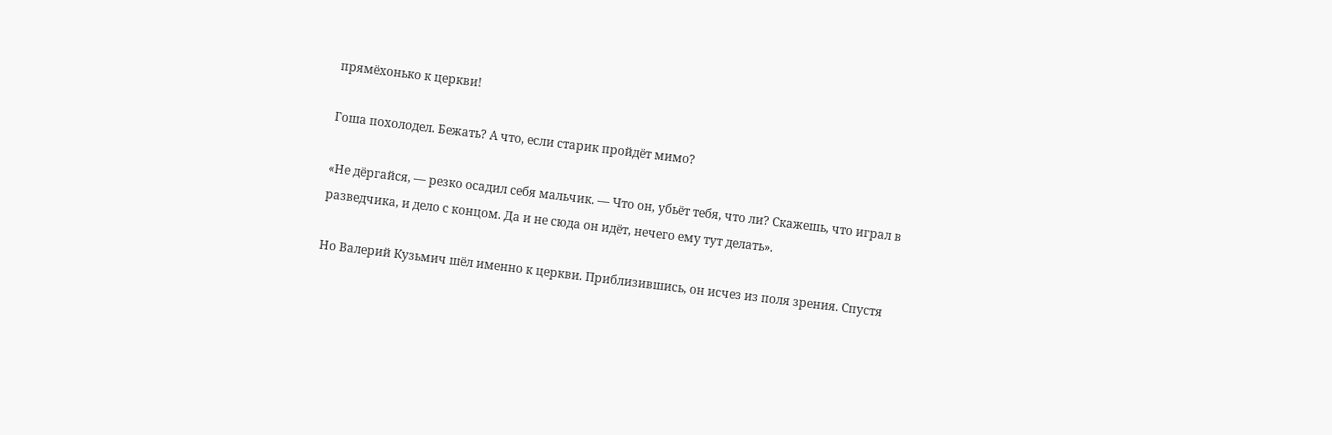прямёхонько к церкви!

Гоша похолодел. Бежать? А что, если старик пройдёт мимо?

«Не дёргайся, — резко осадил себя мальчик. — Что он, убьёт тебя, что ли? Скажешь, что играл в разведчика, и дело с концом. Да и не сюда он идёт, нечего ему тут делать».

Но Валерий Кузьмич шёл именно к церкви. Приблизившись, он исчез из поля зрения. Спустя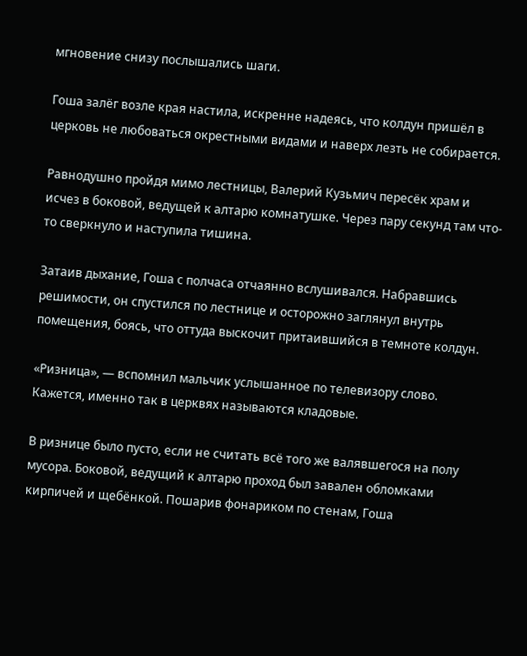мгновение снизу послышались шаги.

Гоша залёг возле края настила, искренне надеясь, что колдун пришёл в церковь не любоваться окрестными видами и наверх лезть не собирается.

Равнодушно пройдя мимо лестницы, Валерий Кузьмич пересёк храм и исчез в боковой, ведущей к алтарю комнатушке. Через пару секунд там что-то сверкнуло и наступила тишина.

Затаив дыхание, Гоша с полчаса отчаянно вслушивался. Набравшись решимости, он спустился по лестнице и осторожно заглянул внутрь помещения, боясь, что оттуда выскочит притаившийся в темноте колдун.

«Ризница», — вспомнил мальчик услышанное по телевизору слово. Кажется, именно так в церквях называются кладовые.

В ризнице было пусто, если не считать всё того же валявшегося на полу мусора. Боковой, ведущий к алтарю проход был завален обломками кирпичей и щебёнкой. Пошарив фонариком по стенам, Гоша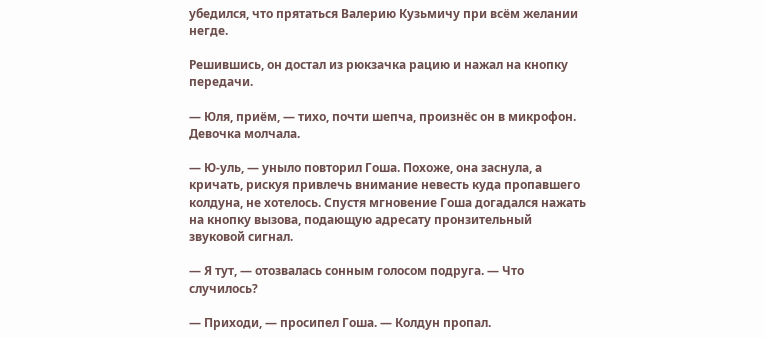убедился, что прятаться Валерию Кузьмичу при всём желании негде.

Решившись, он достал из рюкзачка рацию и нажал на кнопку передачи.

— Юля, приём, — тихо, почти шепча, произнёс он в микрофон. Девочка молчала.

— Ю-уль, — уныло повторил Гоша. Похоже, она заснула, а кричать, рискуя привлечь внимание невесть куда пропавшего колдуна, не хотелось. Спустя мгновение Гоша догадался нажать на кнопку вызова, подающую адресату пронзительный звуковой сигнал.

— Я тут, — отозвалась сонным голосом подруга. — Что случилось?

— Приходи, — просипел Гоша. — Колдун пропал.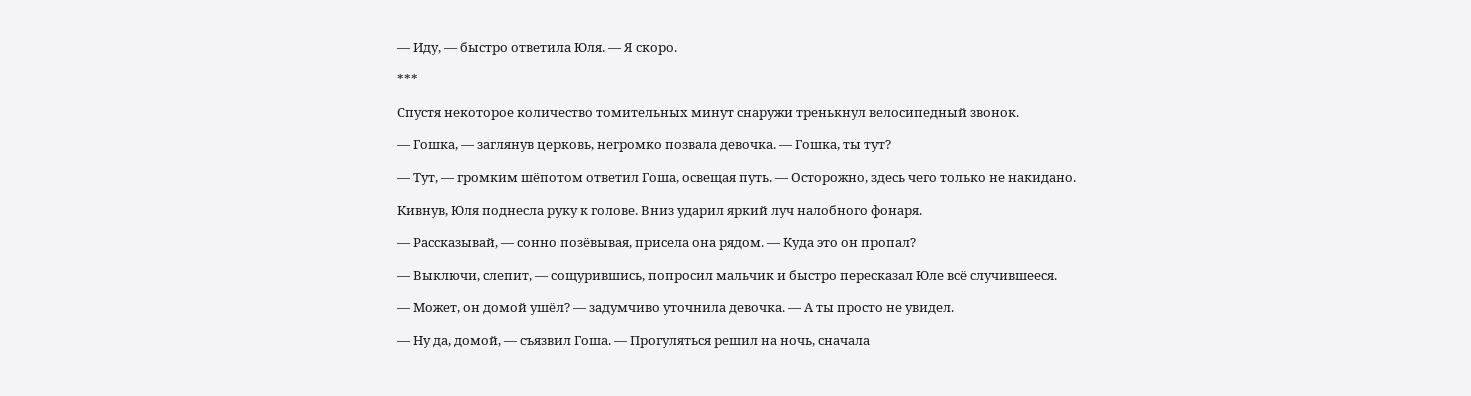— Иду, — быстро ответила Юля. — Я скоро.

***

Спустя некоторое количество томительных минут снаружи тренькнул велосипедный звонок.

— Гошка, — заглянув церковь, негромко позвала девочка. — Гошка, ты тут?

— Тут, — громким шёпотом ответил Гоша, освещая путь. — Осторожно, здесь чего только не накидано.

Кивнув, Юля поднесла руку к голове. Вниз ударил яркий луч налобного фонаря.

— Рассказывай, — сонно позёвывая, присела она рядом. — Куда это он пропал?

— Выключи, слепит, — сощурившись, попросил мальчик и быстро пересказал Юле всё случившееся.

— Может, он домой ушёл? — задумчиво уточнила девочка. — А ты просто не увидел.

— Ну да, домой, — съязвил Гоша. — Прогуляться решил на ночь, сначала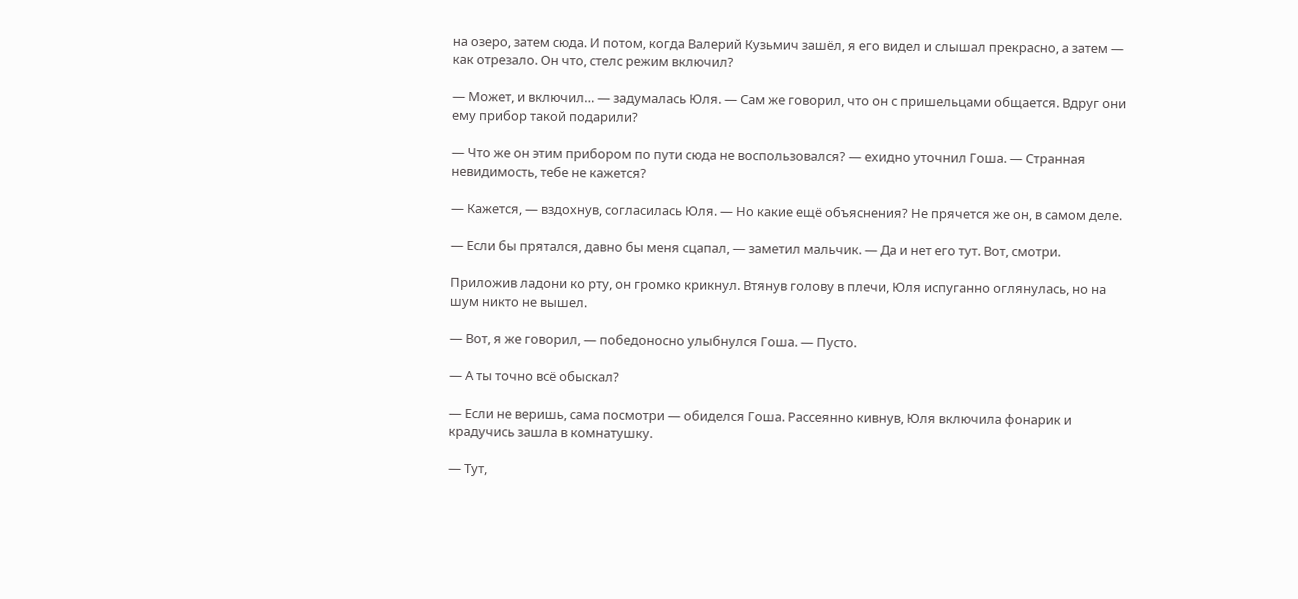на озеро, затем сюда. И потом, когда Валерий Кузьмич зашёл, я его видел и слышал прекрасно, а затем — как отрезало. Он что, стелс режим включил?

— Может, и включил… — задумалась Юля. — Сам же говорил, что он с пришельцами общается. Вдруг они ему прибор такой подарили?

— Что же он этим прибором по пути сюда не воспользовался? — ехидно уточнил Гоша. — Странная невидимость, тебе не кажется?

— Кажется, — вздохнув, согласилась Юля. — Но какие ещё объяснения? Не прячется же он, в самом деле.

— Если бы прятался, давно бы меня сцапал, — заметил мальчик. — Да и нет его тут. Вот, смотри.

Приложив ладони ко рту, он громко крикнул. Втянув голову в плечи, Юля испуганно оглянулась, но на шум никто не вышел.

— Вот, я же говорил, — победоносно улыбнулся Гоша. — Пусто.

— А ты точно всё обыскал?

— Если не веришь, сама посмотри — обиделся Гоша. Рассеянно кивнув, Юля включила фонарик и крадучись зашла в комнатушку.

— Тут,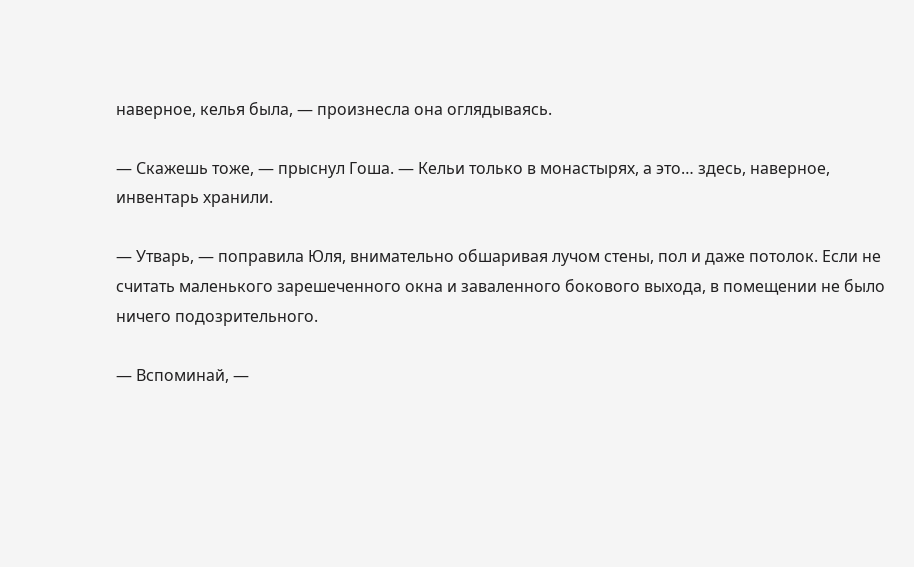наверное, келья была, — произнесла она оглядываясь.

— Скажешь тоже, — прыснул Гоша. — Кельи только в монастырях, а это… здесь, наверное, инвентарь хранили.

— Утварь, — поправила Юля, внимательно обшаривая лучом стены, пол и даже потолок. Если не считать маленького зарешеченного окна и заваленного бокового выхода, в помещении не было ничего подозрительного.

— Вспоминай, —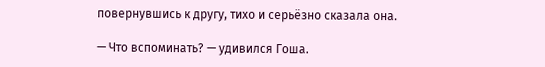повернувшись к другу, тихо и серьёзно сказала она.

— Что вспоминать? — удивился Гоша.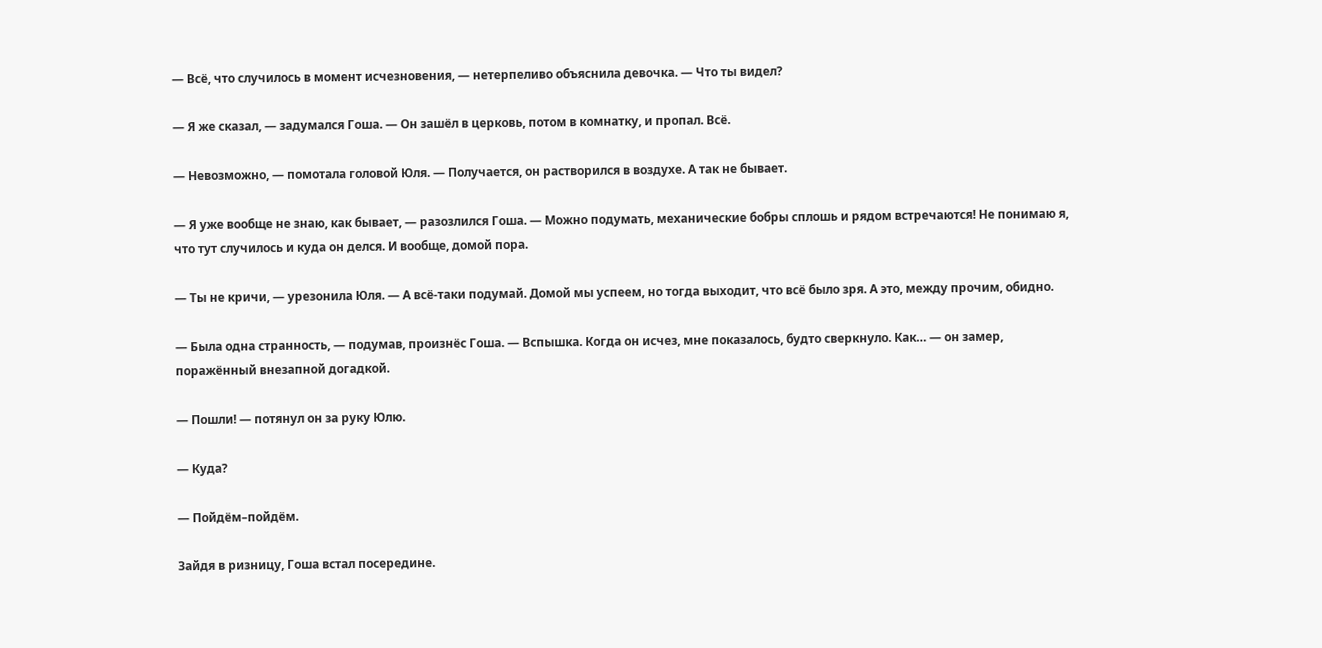— Всё, что случилось в момент исчезновения, — нетерпеливо объяснила девочка. — Что ты видел?

— Я же сказал, — задумался Гоша. — Он зашёл в церковь, потом в комнатку, и пропал. Всё.

— Невозможно, — помотала головой Юля. — Получается, он растворился в воздухе. А так не бывает.

— Я уже вообще не знаю, как бывает, — разозлился Гоша. — Можно подумать, механические бобры сплошь и рядом встречаются! Не понимаю я, что тут случилось и куда он делся. И вообще, домой пора.

— Ты не кричи, — урезонила Юля. — А всё-таки подумай. Домой мы успеем, но тогда выходит, что всё было зря. А это, между прочим, обидно.

— Была одна странность, — подумав, произнёс Гоша. — Вспышка. Когда он исчез, мне показалось, будто сверкнуло. Как… — он замер, поражённый внезапной догадкой.

— Пошли! — потянул он за руку Юлю.

— Куда?

— Пойдём–пойдём.

Зайдя в ризницу, Гоша встал посередине.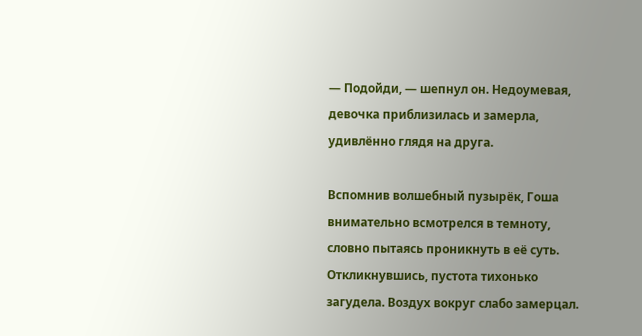— Подойди, — шепнул он. Недоумевая, девочка приблизилась и замерла, удивлённо глядя на друга.

Вспомнив волшебный пузырёк, Гоша внимательно всмотрелся в темноту, словно пытаясь проникнуть в её суть. Откликнувшись, пустота тихонько загудела. Воздух вокруг слабо замерцал.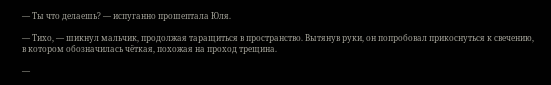— Ты что делаешь? — испуганно прошептала Юля.

— Тихо, — шикнул мальчик, продолжая таращиться в пространство. Вытянув руки, он попробовал прикоснуться к свечению, в котором обозначилась чёткая, похожая на проход трещина.

—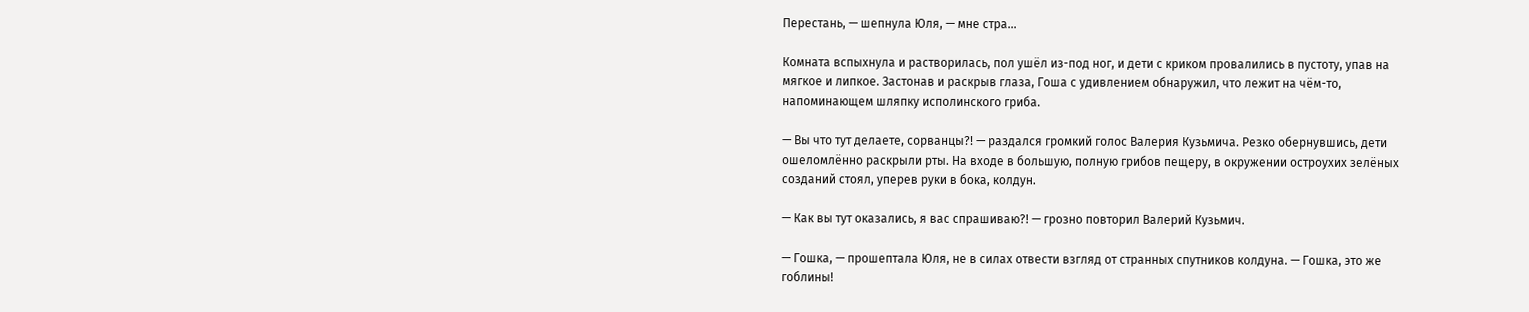Перестань, — шепнула Юля, — мне стра…

Комната вспыхнула и растворилась, пол ушёл из-под ног, и дети с криком провалились в пустоту, упав на мягкое и липкое. Застонав и раскрыв глаза, Гоша с удивлением обнаружил, что лежит на чём-то, напоминающем шляпку исполинского гриба.

— Вы что тут делаете, сорванцы?! — раздался громкий голос Валерия Кузьмича. Резко обернувшись, дети ошеломлённо раскрыли рты. На входе в большую, полную грибов пещеру, в окружении остроухих зелёных созданий стоял, уперев руки в бока, колдун.

— Как вы тут оказались, я вас спрашиваю?! — грозно повторил Валерий Кузьмич.

— Гошка, — прошептала Юля, не в силах отвести взгляд от странных спутников колдуна. — Гошка, это же гоблины!